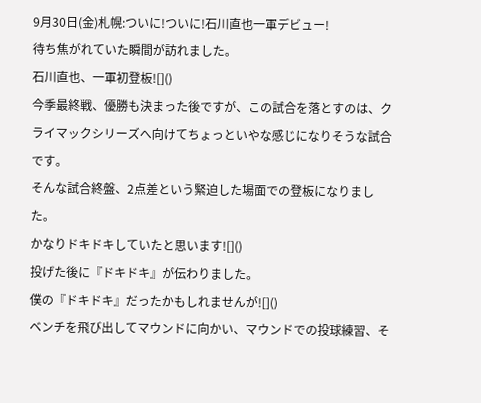9月30日(金)札幌:ついに!ついに!石川直也一軍デビュー!
待ち焦がれていた瞬間が訪れました。
石川直也、一軍初登板![]()
今季最終戦、優勝も決まった後ですが、この試合を落とすのは、クライマックシリーズへ向けてちょっといやな感じになりそうな試合です。
そんな試合終盤、2点差という緊迫した場面での登板になりました。
かなりドキドキしていたと思います![]()
投げた後に『ドキドキ』が伝わりました。
僕の『ドキドキ』だったかもしれませんが![]()
ベンチを飛び出してマウンドに向かい、マウンドでの投球練習、そ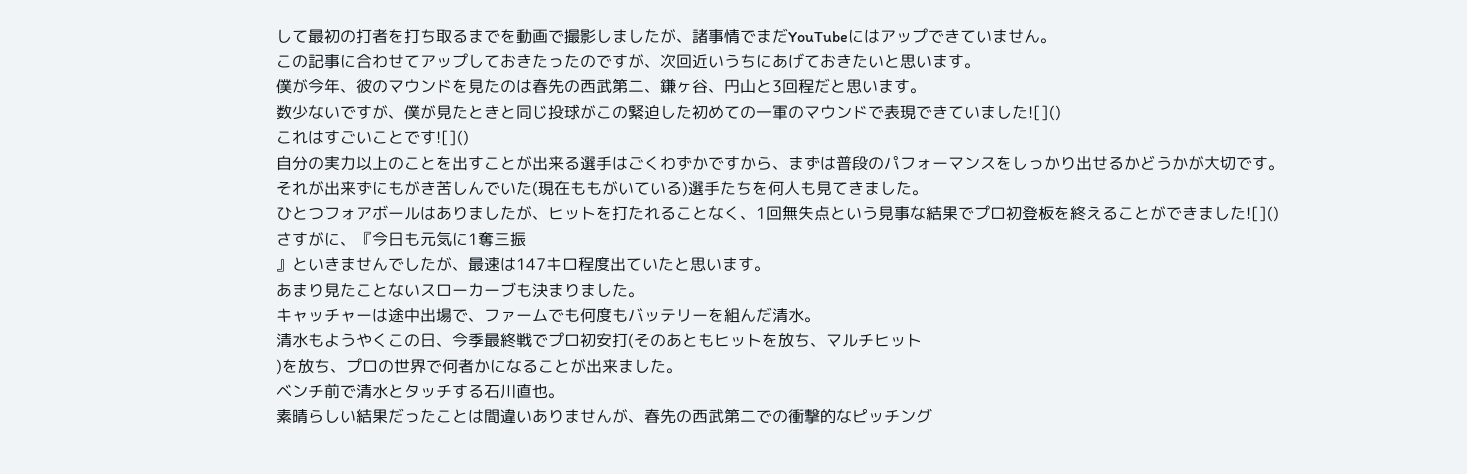して最初の打者を打ち取るまでを動画で撮影しましたが、諸事情でまだYouTubeにはアップできていません。
この記事に合わせてアップしておきたったのですが、次回近いうちにあげておきたいと思います。
僕が今年、彼のマウンドを見たのは春先の西武第二、鎌ヶ谷、円山と3回程だと思います。
数少ないですが、僕が見たときと同じ投球がこの緊迫した初めての一軍のマウンドで表現できていました![]()
これはすごいことです![]()
自分の実力以上のことを出すことが出来る選手はごくわずかですから、まずは普段のパフォーマンスをしっかり出せるかどうかが大切です。
それが出来ずにもがき苦しんでいた(現在ももがいている)選手たちを何人も見てきました。
ひとつフォアボールはありましたが、ヒットを打たれることなく、1回無失点という見事な結果でプロ初登板を終えることができました![]()
さすがに、『今日も元気に1奪三振
』といきませんでしたが、最速は147キロ程度出ていたと思います。
あまり見たことないスローカーブも決まりました。
キャッチャーは途中出場で、ファームでも何度もバッテリーを組んだ清水。
清水もようやくこの日、今季最終戦でプロ初安打(そのあともヒットを放ち、マルチヒット
)を放ち、プロの世界で何者かになることが出来ました。
ベンチ前で清水とタッチする石川直也。
素晴らしい結果だったことは間違いありませんが、春先の西武第二での衝撃的なピッチング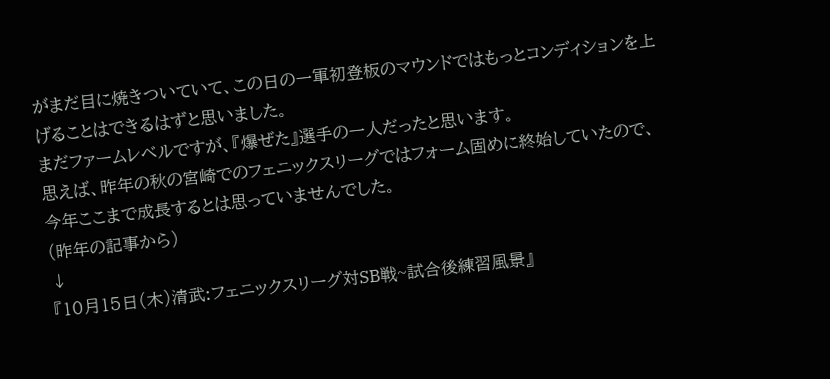がまだ目に焼きついていて、この日の一軍初登板のマウンドではもっとコンディションを上げることはできるはずと思いました。
まだファームレベルですが、『爆ぜた』選手の一人だったと思います。
思えば、昨年の秋の宮崎でのフェニックスリーグではフォーム固めに終始していたので、今年ここまで成長するとは思っていませんでした。
(昨年の記事から)
↓
『10月15日(木)清武:フェニックスリーグ対SB戦~試合後練習風景』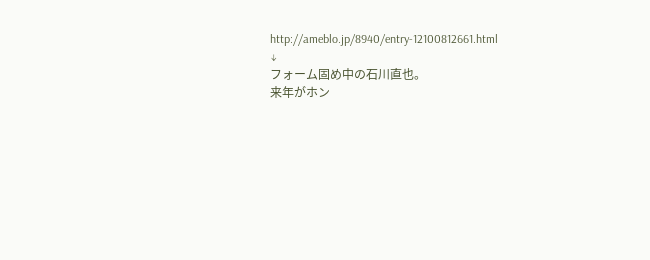http://ameblo.jp/8940/entry-12100812661.html
↓
フォーム固め中の石川直也。
来年がホン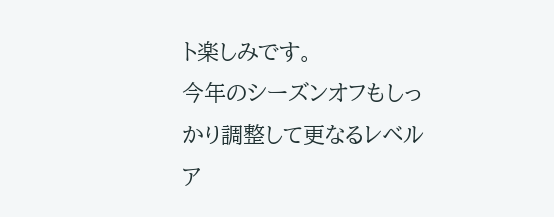ト楽しみです。
今年のシーズンオフもしっかり調整して更なるレベルア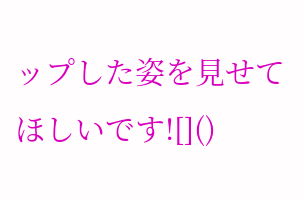ップした姿を見せてほしいです![]()